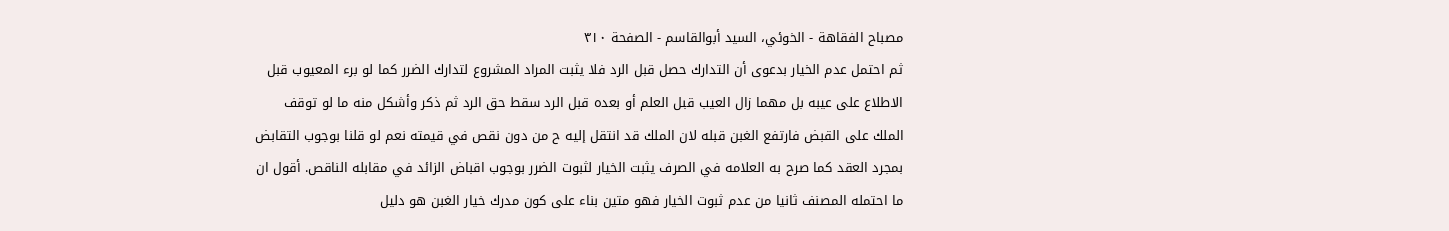مصباح الفقاهة - الخوئي، السيد أبوالقاسم - الصفحة ٣١٠
ثم احتمل عدم الخيار بدعوى أن التدارك حصل قبل الرد فلا يثبت المراد المشروع لتدارك الضرر كما لو برء المعيوب قبل الاطلاع على عيبه بل مهما زال العيب قبل العلم أو بعده قبل الرد سقط حق الرد ثم ذكر وأشكل منه ما لو توقف الملك على القبض فارتفع الغبن قبله لان الملك قد انتقل إليه ح من دون نقص في قيمته نعم لو قلنا بوجوب التقابض بمجرد العقد كما صرح به العلامه في الصرف يثبت الخيار لثبوت الضرر بوجوب اقباض الزائد في مقابله الناقص. أقول ان ما احتمله المصنف ثانيا من عدم ثبوت الخيار فهو متين بناء على كون مدرك خيار الغبن هو دليل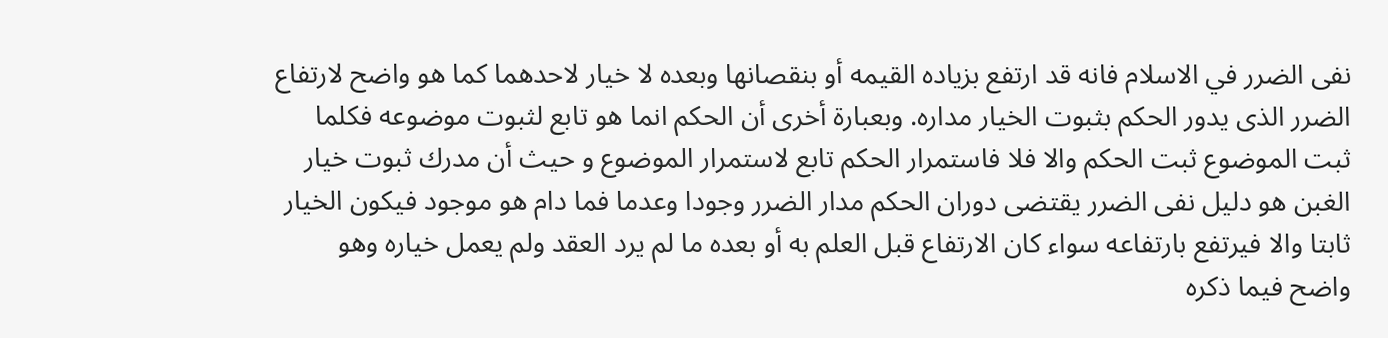نفى الضرر في الاسلام فانه قد ارتفع بزياده القيمه أو بنقصانها وبعده لا خيار لاحدهما كما هو واضح لارتفاع الضرر الذى يدور الحكم بثبوت الخيار مداره. وبعبارة أخرى أن الحكم انما هو تابع لثبوت موضوعه فكلما ثبت الموضوع ثبت الحكم والا فلا فاستمرار الحكم تابع لاستمرار الموضوع و حيث أن مدرك ثبوت خيار الغبن هو دليل نفى الضرر يقتضى دوران الحكم مدار الضرر وجودا وعدما فما دام هو موجود فيكون الخيار ثابتا والا فيرتفع بارتفاعه سواء كان الارتفاع قبل العلم به أو بعده ما لم يرد العقد ولم يعمل خياره وهو واضح فيما ذكره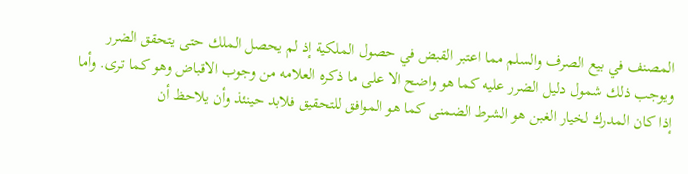المصنف في بيع الصرف والسلم مما اعتبر القبض في حصول الملكية إذ لم يحصل الملك حتى يتحقق الضرر ويوجب ذلك شمول دليل الضرر عليه كما هو واضح الا على ما ذكره العلامه من وجوب الاقباض وهو كما ترى. وأما إذا كان المدرك لخيار الغبن هو الشرط الضمنى كما هو الموافق للتحقيق فلابد حينئذ وأن يلاحظ أن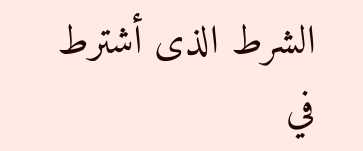الشرط الذى أشترط في